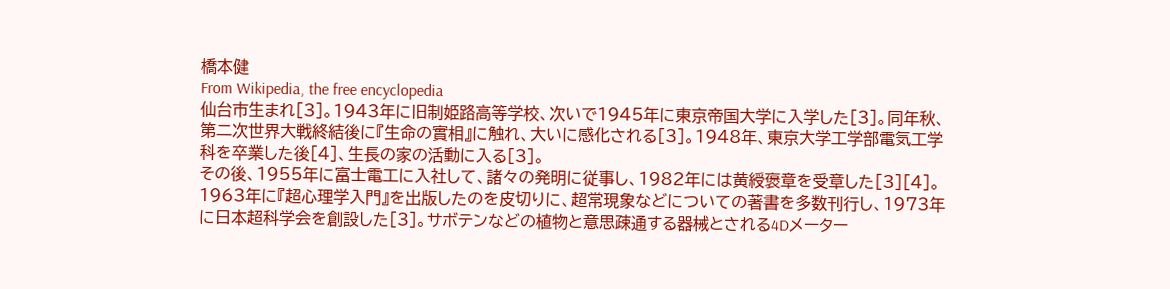橋本健
From Wikipedia, the free encyclopedia
仙台市生まれ[3]。1943年に旧制姫路高等学校、次いで1945年に東京帝国大学に入学した[3]。同年秋、第二次世界大戦終結後に『生命の實相』に触れ、大いに感化される[3]。1948年、東京大学工学部電気工学科を卒業した後[4]、生長の家の活動に入る[3]。
その後、1955年に富士電工に入社して、諸々の発明に従事し、1982年には黄綬褒章を受章した[3][4]。
1963年に『超心理学入門』を出版したのを皮切りに、超常現象などについての著書を多数刊行し、1973年に日本超科学会を創設した[3]。サボテンなどの植物と意思疎通する器械とされる4Dメーター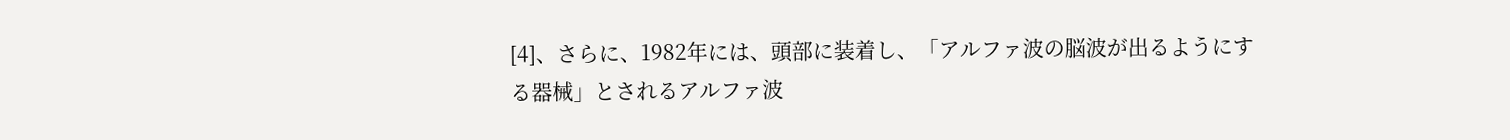[4]、さらに、1982年には、頭部に装着し、「アルファ波の脳波が出るようにする器械」とされるアルファ波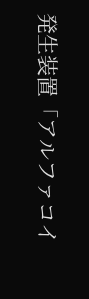発生装置「アルファコイ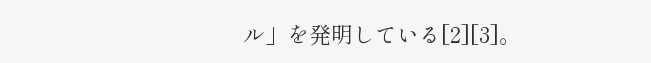ル」を発明している[2][3]。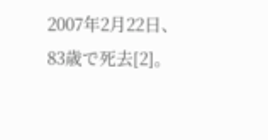2007年2月22日、83歳で死去[2]。